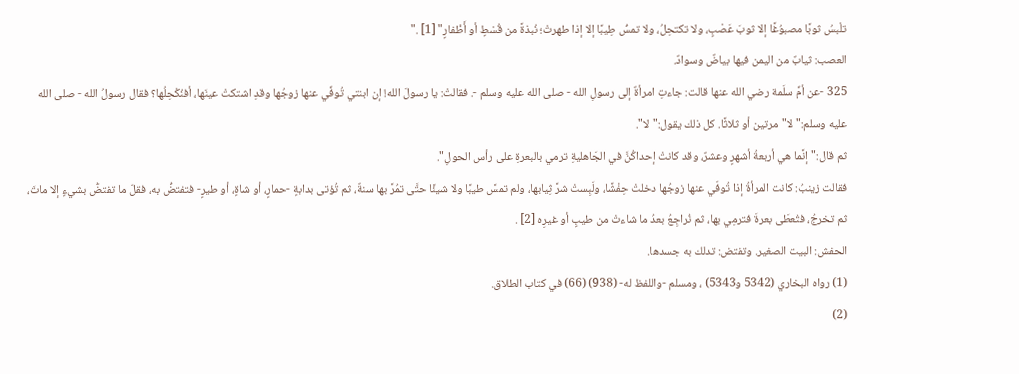تلْبسُ ثوبًا مصبوُغًا إلا ثوبَ عَصْبٍ، ولا تكتحِلُ، ولا تمسُّ طِيبًا إلا إذا طهرتْ؛ نُبذةً من قُسْطٍ أو أَظْفارٍ" [1] ."
العصب: ثيابٌ من اليمن فيها بياضٌ وسوادٌ.
325 -عن أمِّ سلَمة رضي الله عنها قالت: جاءتِ امرأةٌ إلى رسولِ الله - صلى الله عليه وسلم -. فقالتْ: يا رسولَ الله! إن ابنتي تُوفِّي عنها زوجُها وقدِ اشتكتْ عينَها، أفنُكْحِلُها؟ فقال رسولُ الله - صلى الله عليه وسلم:"لا"مرتين أو ثلاثًا. كل ذلك يقول:"لا".
ثم قال:"إنَّما هي أربعةُ أشهرٍ وعشرٌ، وقد كانتْ إحداكُنَّ في الجَاهليةِ ترمي بالبعرةِ على رأس الحولِ".
فقالت زينبُ: كانت المرأةُ إذا تُوفّي عنها زوجُها دخلتْ حِفْشًا، ولَبِستْ شرَّ ثِيابها، ولم تمسَّ طيبًا ولا شيئًا حتَّى تمُرَّ بها سنةٌ، ثم تُؤتى بدابةٍ -حمارٍ، أو شاةٍ، أو طيرٍ- فتفتضُّ به، فقلّ ما تفتضُّ بشيءٍ إلا ماتَ، ثم تخرجُ، فتُعطَى بعرةَ فترمِي بها، ثم نُراجِعُ بعدُ ما شاءتْ من طيبٍ أو غيرِه [2] .
الحفش: البيت الصغير. وتفتض: تدلك به جسدها.
(1) رواه البخاري (5342 و5343) ، ومسلم -واللفظ له- (938) (66) في كتاب الطلاق.
(2)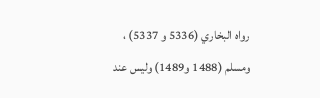رواه البخاري (5336 و 5337) ، ومسلم (1488 و1489) وليس عند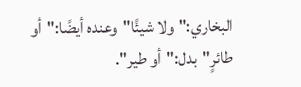البخاري:"ولا شيئًا"وعنده أيضًا:"أو طائرٍ"بدل:"أو طير".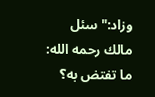وزاد:"سئل مالك رحمه الله: ما تفتض به؟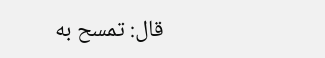قال: تمسح به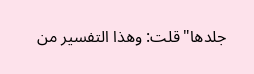جلدها"قلت: وهذا التفسير من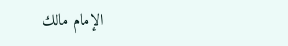الإمام مالك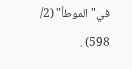في"الموطأ" (2/ 598) .